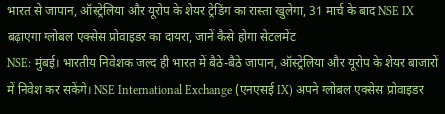भारत से जापान, ऑस्ट्रेलिया और यूरोप के शेयर ट्रेडिंग का रास्ता खुलेगा, 31 मार्च के बाद NSE IX बढ़ाएगा ग्लोबल एक्सेस प्रोवाइडर का दायरा, जानें कैसे होगा सेटलमेंट
NSE: मुंबई। भारतीय निवेशक जल्द ही भारत में बैठे-बैठे जापान, ऑस्ट्रेलिया और यूरोप के शेयर बाजारों में निवेश कर सकेंगे। NSE International Exchange (एनएसई IX) अपने ग्लोबल एक्सेस प्रोवाइडर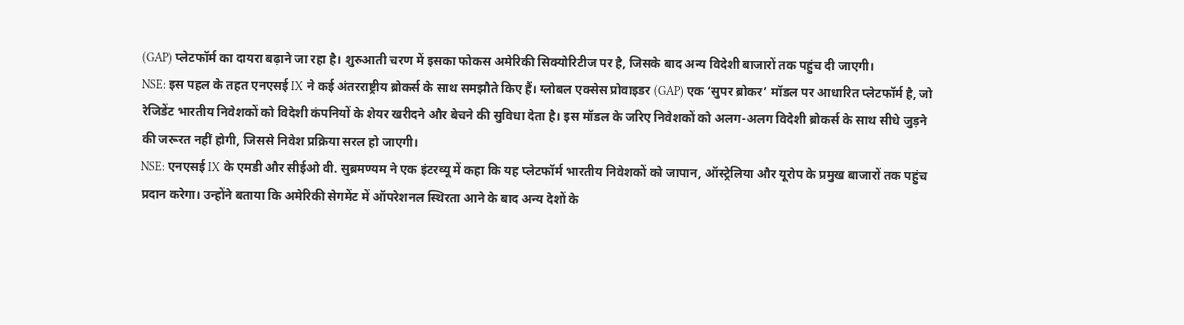(GAP) प्लेटफॉर्म का दायरा बढ़ाने जा रहा है। शुरुआती चरण में इसका फोकस अमेरिकी सिक्योरिटीज पर है, जिसके बाद अन्य विदेशी बाजारों तक पहुंच दी जाएगी।
NSE: इस पहल के तहत एनएसई IX ने कई अंतरराष्ट्रीय ब्रोकर्स के साथ समझौते किए हैं। ग्लोबल एक्सेस प्रोवाइडर (GAP) एक ‘सुपर ब्रोकर’ मॉडल पर आधारित प्लेटफॉर्म है, जो रेजिडेंट भारतीय निवेशकों को विदेशी कंपनियों के शेयर खरीदने और बेचने की सुविधा देता है। इस मॉडल के जरिए निवेशकों को अलग-अलग विदेशी ब्रोकर्स के साथ सीधे जुड़ने की जरूरत नहीं होगी, जिससे निवेश प्रक्रिया सरल हो जाएगी।
NSE: एनएसई IX के एमडी और सीईओ वी. सुब्रमण्यम ने एक इंटरव्यू में कहा कि यह प्लेटफॉर्म भारतीय निवेशकों को जापान, ऑस्ट्रेलिया और यूरोप के प्रमुख बाजारों तक पहुंच प्रदान करेगा। उन्होंने बताया कि अमेरिकी सेगमेंट में ऑपरेशनल स्थिरता आने के बाद अन्य देशों के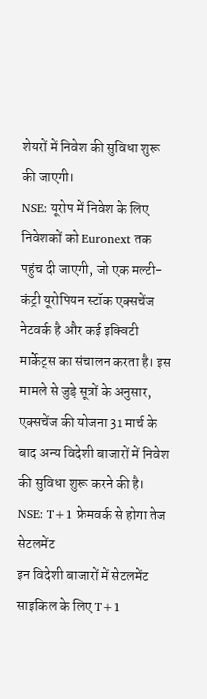शेयरों में निवेश की सुविधा शुरू की जाएगी।
NSE: यूरोप में निवेश के लिए निवेशकों को Euronext तक पहुंच दी जाएगी, जो एक मल्टी-कंट्री यूरोपियन स्टॉक एक्सचेंज नेटवर्क है और कई इक्विटी मार्केट्स का संचालन करता है। इस मामले से जुड़े सूत्रों के अनुसार, एक्सचेंज की योजना 31 मार्च के बाद अन्य विदेशी बाजारों में निवेश की सुविधा शुरू करने की है।
NSE: T+1 फ्रेमवर्क से होगा तेज सेटलमेंट
इन विदेशी बाजारों में सेटलमेंट साइकिल के लिए T+1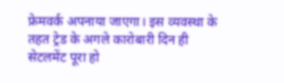फ्रेमवर्क अपनाया जाएगा। इस व्यवस्था के तहत ट्रेड के अगले कारोबारी दिन ही सेटलमेंट पूरा हो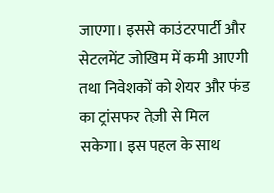जाएगा। इससे काउंटरपार्टी और सेटलमेंट जोखिम में कमी आएगी तथा निवेशकों को शेयर और फंड का ट्रांसफर तेज़ी से मिल सकेगा। इस पहल के साथ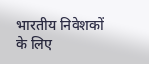भारतीय निवेशकों के लिए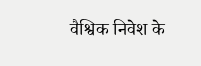वैश्विक निवेश के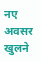नए अवसर खुलने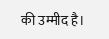की उम्मीद है।